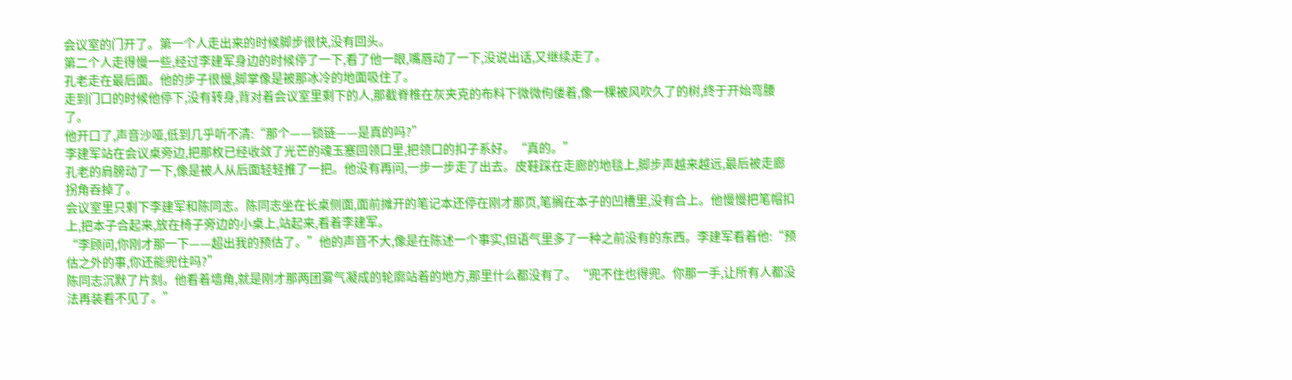会议室的门开了。第一个人走出来的时候脚步很快,没有回头。
第二个人走得慢一些,经过李建军身边的时候停了一下,看了他一眼,嘴唇动了一下,没说出话,又继续走了。
孔老走在最后面。他的步子很慢,脚掌像是被那冰冷的地面吸住了。
走到门口的时候他停下,没有转身,背对着会议室里剩下的人,那截脊椎在灰夹克的布料下微微佝偻着,像一棵被风吹久了的树,终于开始弯腰了。
他开口了,声音沙哑,低到几乎听不清:“那个——锁链——是真的吗?”
李建军站在会议桌旁边,把那枚已经收敛了光芒的魂玉塞回领口里,把领口的扣子系好。“真的。”
孔老的肩膀动了一下,像是被人从后面轻轻推了一把。他没有再问,一步一步走了出去。皮鞋踩在走廊的地毯上,脚步声越来越远,最后被走廊拐角吞掉了。
会议室里只剩下李建军和陈同志。陈同志坐在长桌侧面,面前摊开的笔记本还停在刚才那页,笔搁在本子的凹槽里,没有合上。他慢慢把笔帽扣上,把本子合起来,放在椅子旁边的小桌上,站起来,看着李建军。
“李顾问,你刚才那一下——超出我的预估了。”他的声音不大,像是在陈述一个事实,但语气里多了一种之前没有的东西。李建军看着他:“预估之外的事,你还能兜住吗?”
陈同志沉默了片刻。他看着墙角,就是刚才那两团雾气凝成的轮廓站着的地方,那里什么都没有了。“兜不住也得兜。你那一手,让所有人都没法再装看不见了。”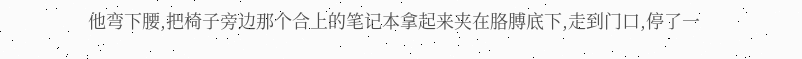他弯下腰,把椅子旁边那个合上的笔记本拿起来夹在胳膊底下,走到门口,停了一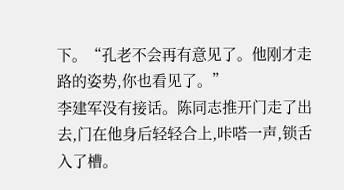下。“孔老不会再有意见了。他刚才走路的姿势,你也看见了。”
李建军没有接话。陈同志推开门走了出去,门在他身后轻轻合上,咔嗒一声,锁舌入了槽。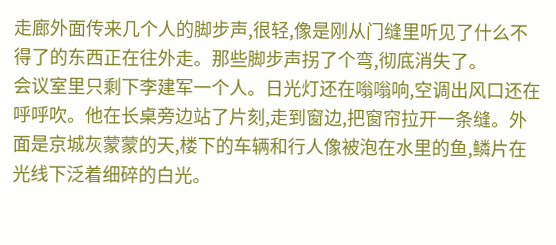走廊外面传来几个人的脚步声,很轻,像是刚从门缝里听见了什么不得了的东西正在往外走。那些脚步声拐了个弯,彻底消失了。
会议室里只剩下李建军一个人。日光灯还在嗡嗡响,空调出风口还在呼呼吹。他在长桌旁边站了片刻,走到窗边,把窗帘拉开一条缝。外面是京城灰蒙蒙的天,楼下的车辆和行人像被泡在水里的鱼,鳞片在光线下泛着细碎的白光。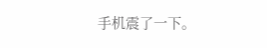手机震了一下。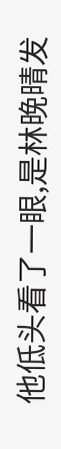他低头看了一眼,是林晚晴发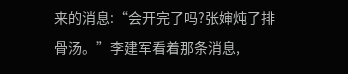来的消息:“会开完了吗?张婶炖了排骨汤。”李建军看着那条消息,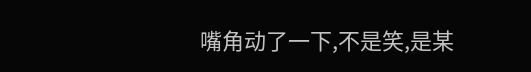嘴角动了一下,不是笑,是某